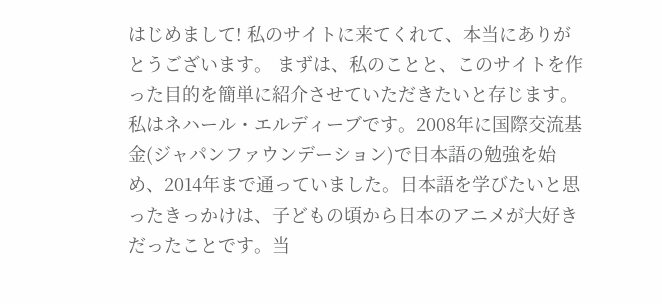はじめまして! 私のサイトに来てくれて、本当にありがとうございます。 まずは、私のことと、このサイトを作った目的を簡単に紹介させていただきたいと存じます。 私はネハール・エルディーブです。2008年に国際交流基金(ジャパンファウンデーション)で日本語の勉強を始め、2014年まで通っていました。日本語を学びたいと思ったきっかけは、子どもの頃から日本のアニメが大好きだったことです。当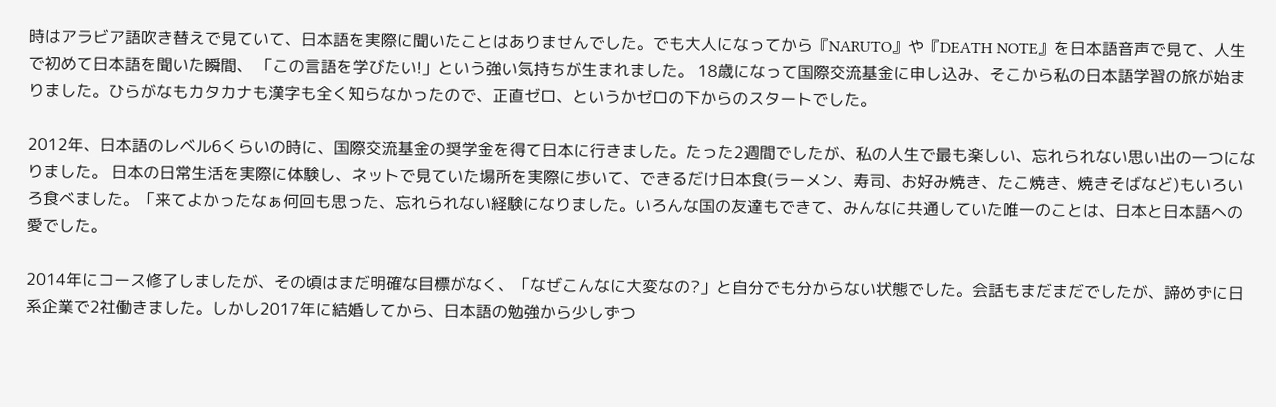時はアラビア語吹き替えで見ていて、日本語を実際に聞いたことはありませんでした。でも大人になってから『NARUTO』や『DEATH NOTE』を日本語音声で見て、人生で初めて日本語を聞いた瞬間、 「この言語を学びたい!」という強い気持ちが生まれました。 18歳になって国際交流基金に申し込み、そこから私の日本語学習の旅が始まりました。ひらがなもカタカナも漢字も全く知らなかったので、正直ゼロ、というかゼロの下からのスタートでした。

2012年、日本語のレベル6くらいの時に、国際交流基金の奨学金を得て日本に行きました。たった2週間でしたが、私の人生で最も楽しい、忘れられない思い出の一つになりました。 日本の日常生活を実際に体験し、ネットで見ていた場所を実際に歩いて、できるだけ日本食(ラーメン、寿司、お好み焼き、たこ焼き、焼きそばなど)もいろいろ食べました。「来てよかったなぁ何回も思った、忘れられない経験になりました。いろんな国の友達もできて、みんなに共通していた唯一のことは、日本と日本語への愛でした。

2014年にコース修了しましたが、その頃はまだ明確な目標がなく、「なぜこんなに大変なの?」と自分でも分からない状態でした。会話もまだまだでしたが、諦めずに日系企業で2社働きました。しかし2017年に結婚してから、日本語の勉強から少しずつ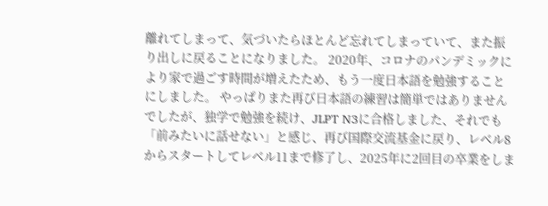離れてしまって、気づいたらほとんど忘れてしまっていて、また振り出しに戻ることになりました。 2020年、コロナのパンデミックにより家で過ごす時間が増えたため、もう一度日本語を勉強することにしました。 やっぱりまた再び日本語の練習は簡単ではありませんでしたが、独学で勉強を続け、JLPT N3に合格しました、それでも「前みたいに話せない」と感じ、再び国際交流基金に戻り、レベル8からスタートしてレベル11まで修了し、2025年に2回目の卒業をしま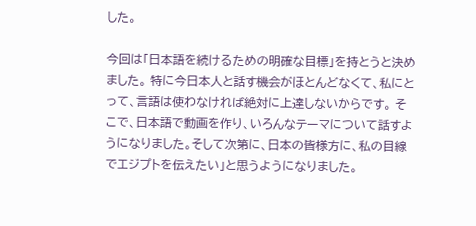した。

今回は「日本語を続けるための明確な目標」を持とうと決めました。 特に今日本人と話す機会がほとんどなくて、私にとって、言語は使わなければ絶対に上達しないからです。 そこで、日本語で動画を作り、いろんなテーマについて話すようになりました。そして次第に、日本の皆様方に、私の目線でエジプトを伝えたい」と思うようになりました。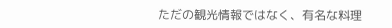ただの観光情報ではなく、有名な料理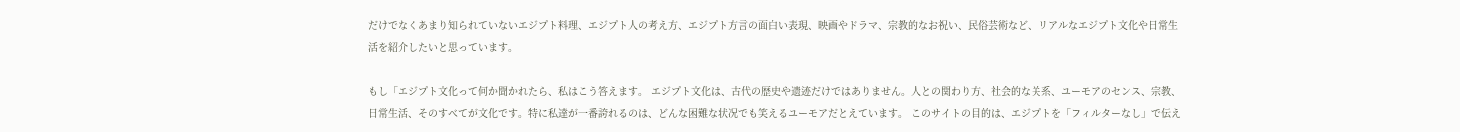だけでなくあまり知られていないエジプト料理、エジプト人の考え方、エジプト方言の面白い表現、映画やドラマ、宗教的なお祝い、民俗芸術など、リアルなエジプト文化や日常生活を紹介したいと思っています。

もし「エジプト文化って何か聞かれたら、私はこう答えます。 エジプト文化は、古代の歴史や遗迹だけではありません。人との関わり方、社会的な关系、ユーモアのセンス、宗教、日常生活、そのすべてが文化です。特に私達が一番誇れるのは、どんな困難な状况でも笑えるユーモアだとえています。 このサイトの目的は、エジプトを「フィルターなし」で伝え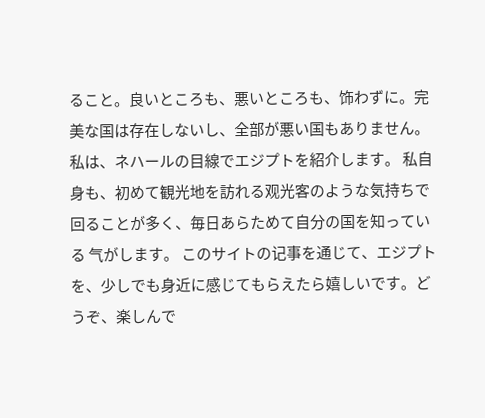ること。良いところも、悪いところも、饰わずに。完美な国は存在しないし、全部が悪い国もありません。私は、ネハールの目線でエジプトを紹介します。 私自身も、初めて観光地を訪れる观光客のような気持ちで回ることが多く、毎日あらためて自分の国を知っている 气がします。 このサイトの记事を通じて、エジプトを、少しでも身近に感じてもらえたら嬉しいです。どうぞ、楽しんで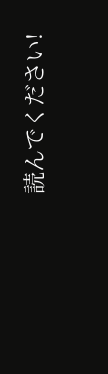読んでください!